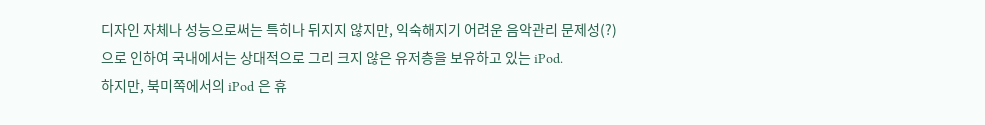디자인 자체나 성능으로써는 특히나 뒤지지 않지만, 익숙해지기 어려운 음악관리 문제성(?)으로 인하여 국내에서는 상대적으로 그리 크지 않은 유저층을 보유하고 있는 iPod.
하지만, 북미쪽에서의 iPod 은 휴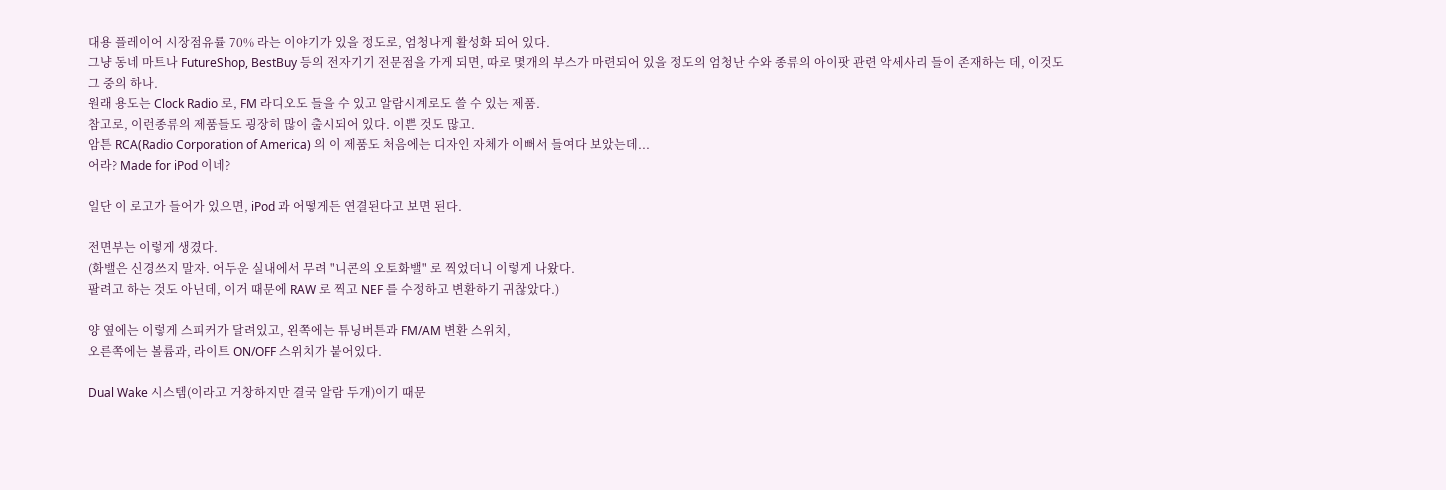대용 플레이어 시장점유률 70% 라는 이야기가 있을 정도로, 엄청나게 활성화 되어 있다.
그냥 동네 마트나 FutureShop, BestBuy 등의 전자기기 전문점을 가게 되면, 따로 몇개의 부스가 마련되어 있을 정도의 엄청난 수와 종류의 아이팟 관련 악세사리 들이 존재하는 데, 이것도 그 중의 하나.
원래 용도는 Clock Radio 로, FM 라디오도 들을 수 있고 알람시계로도 쓸 수 있는 제품.
참고로, 이런종류의 제품들도 굉장히 많이 출시되어 있다. 이쁜 것도 많고.
암튼 RCA(Radio Corporation of America) 의 이 제품도 처음에는 디자인 자체가 이뻐서 들여다 보았는데...
어라? Made for iPod 이네?

일단 이 로고가 들어가 있으면, iPod 과 어떻게든 연결된다고 보면 된다.

전면부는 이렇게 생겼다.
(화밸은 신경쓰지 말자. 어두운 실내에서 무려 "니콘의 오토화밸" 로 찍었더니 이렇게 나왔다.
팔려고 하는 것도 아닌데, 이거 때문에 RAW 로 찍고 NEF 를 수정하고 변환하기 귀찮았다.)

양 옆에는 이렇게 스피커가 달려있고, 왼쪽에는 튜닝버튼과 FM/AM 변환 스위치,
오른쪽에는 볼륨과, 라이트 ON/OFF 스위치가 붙어있다.

Dual Wake 시스템(이라고 거창하지만 결국 알람 두개)이기 때문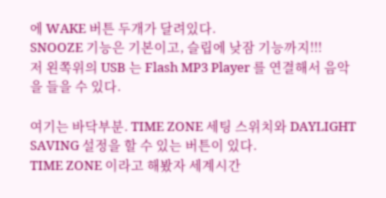에 WAKE 버튼 두개가 달려있다.
SNOOZE 기능은 기본이고, 슬립에 낮잠 기능까지!!!
저 왼쪽위의 USB 는 Flash MP3 Player 를 연결해서 음악을 들을 수 있다.

여기는 바닥부분. TIME ZONE 세팅 스위치와 DAYLIGHT SAVING 설정을 할 수 있는 버튼이 있다.
TIME ZONE 이라고 해봤자 세계시간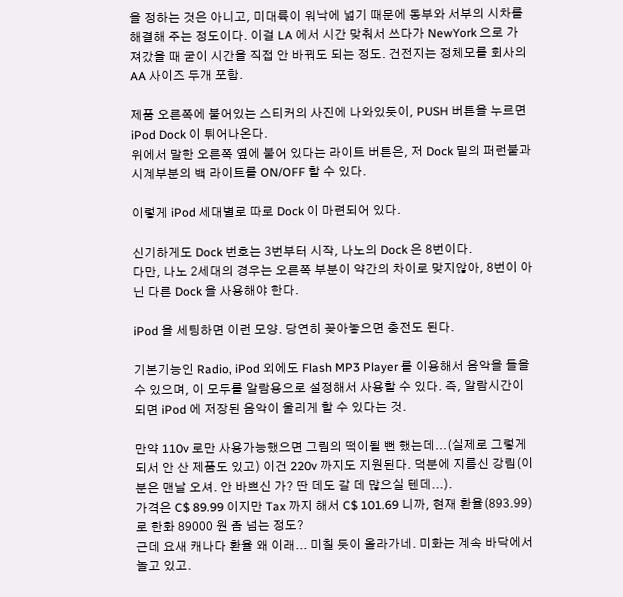을 정하는 것은 아니고, 미대륙이 워낙에 넓기 때문에 동부와 서부의 시차를 해결해 주는 정도이다. 이걸 LA 에서 시간 맞춰서 쓰다가 NewYork 으로 가져갔을 때 굳이 시간을 직접 안 바꿔도 되는 정도. 건전지는 정체모를 회사의 AA 사이즈 두개 포함.

제품 오른쪽에 붙어있는 스티커의 사진에 나와있듯이, PUSH 버튼을 누르면 iPod Dock 이 튀어나온다.
위에서 말한 오른쪽 옆에 붙어 있다는 라이트 버튼은, 저 Dock 밑의 퍼런불과 시계부분의 백 라이트를 ON/OFF 할 수 있다.

이렇게 iPod 세대별로 따로 Dock 이 마련되어 있다.

신기하게도 Dock 번호는 3번부터 시작, 나노의 Dock 은 8번이다.
다만, 나노 2세대의 경우는 오른쪽 부분이 약간의 차이로 맞지않아, 8번이 아닌 다른 Dock 을 사용해야 한다.

iPod 을 세팅하면 이런 모양. 당연히 꽂아놓으면 충전도 된다.

기본기능인 Radio, iPod 외에도 Flash MP3 Player 를 이용해서 음악을 들을 수 있으며, 이 모두를 알람용으로 설정해서 사용할 수 있다. 즉, 알람시간이 되면 iPod 에 저장된 음악이 울리게 할 수 있다는 것.

만약 110v 로만 사용가능했으면 그림의 떡이될 뻔 했는데...(실제로 그렇게 되서 안 산 제품도 있고) 이건 220v 까지도 지원된다. 덕분에 지름신 강림(이분은 맨날 오셔. 안 바쁘신 가? 딴 데도 갈 데 많으실 텐데...).
가격은 C$ 89.99 이지만 Tax 까지 해서 C$ 101.69 니까, 현재 환율(893.99)로 한화 89000 원 좀 넘는 정도?
근데 요새 캐나다 환율 왜 이래... 미칠 듯이 올라가네. 미화는 계속 바닥에서 놀고 있고.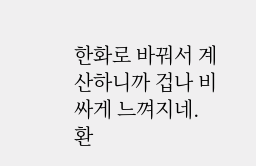한화로 바꿔서 계산하니까 겁나 비싸게 느껴지네.
환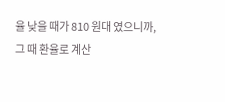율 낮을 때가 810 원대 였으니까, 그 때 환율로 계산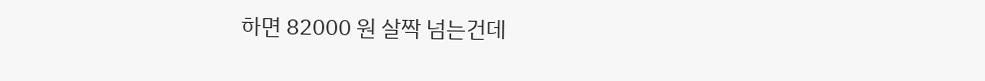하면 82000 원 살짝 넘는건데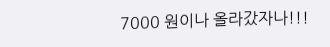7000 원이나 올라갔자나!!!